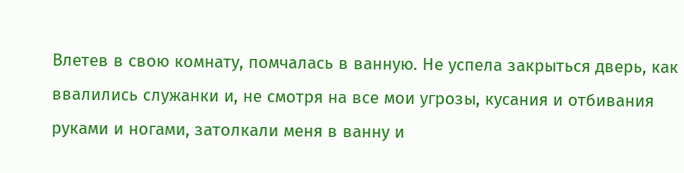Влетев в свою комнату, помчалась в ванную. Не успела закрыться дверь, как ввалились служанки и, не смотря на все мои угрозы, кусания и отбивания руками и ногами, затолкали меня в ванну и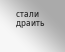стали драить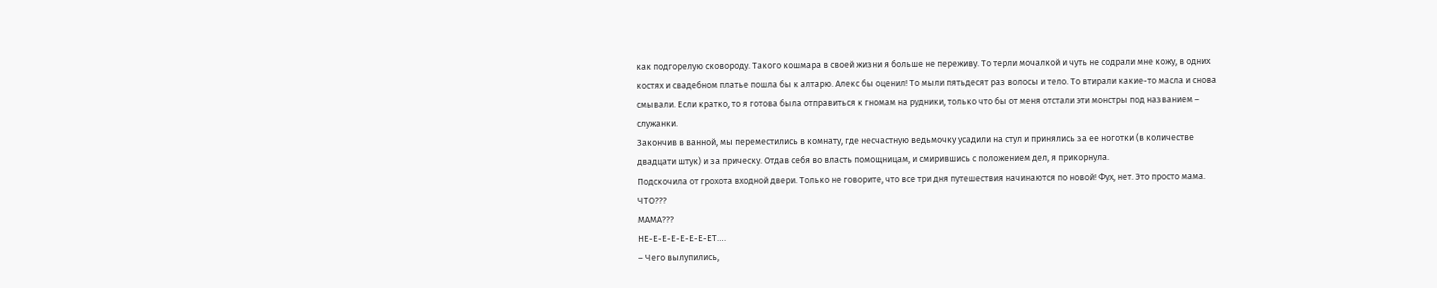как подгорелую сковороду. Такого кошмара в своей жизни я больше не переживу. То терли мочалкой и чуть не содрали мне кожу, в одних костях и свадебном платье пошла бы к алтарю. Алекс бы оценил! То мыли пятьдесят раз волосы и тело. То втирали какие-то масла и снова смывали. Если кратко, то я готова была отправиться к гномам на рудники, только что бы от меня отстали эти монстры под названием – служанки.
Закончив в ванной, мы переместились в комнату, где несчастную ведьмочку усадили на стул и принялись за ее ноготки (в количестве двадцати штук) и за прическу. Отдав себя во власть помощницам, и смирившись с положением дел, я прикорнула.
Подскочила от грохота входной двери. Только не говорите, что все три дня путешествия начинаются по новой! Фух, нет. Это просто мама.
ЧТО???
МАМА???
НЕ-Е-Е-Е-Е-Е-Е-ЕТ….
– Чего вылупились,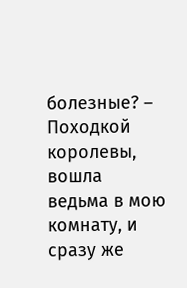болезные? – Походкой королевы, вошла ведьма в мою комнату, и сразу же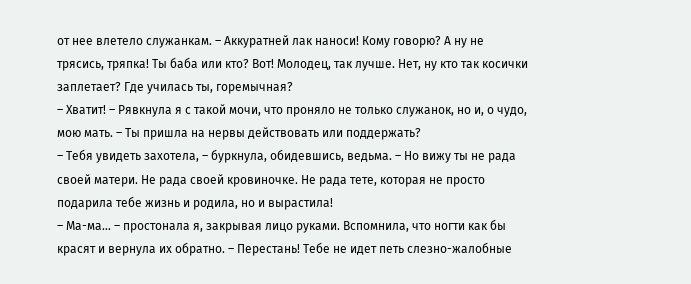от нее влетело служанкам. – Аккуратней лак наноси! Кому говорю? А ну не трясись, тряпка! Ты баба или кто? Вот! Молодец, так лучше. Нет, ну кто так косички заплетает? Где училась ты, горемычная?
– Хватит! – Рявкнула я с такой мочи, что проняло не только служанок, но и, о чудо, мою мать. – Ты пришла на нервы действовать или поддержать?
– Тебя увидеть захотела, – буркнула, обидевшись, ведьма. – Но вижу ты не рада своей матери. Не рада своей кровиночке. Не рада тете, которая не просто подарила тебе жизнь и родила, но и вырастила!
– Ма-ма… – простонала я, закрывая лицо руками. Вспомнила, что ногти как бы красят и вернула их обратно. – Перестань! Тебе не идет петь слезно-жалобные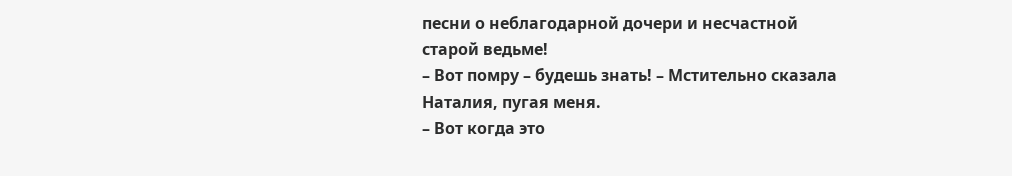песни о неблагодарной дочери и несчастной старой ведьме!
– Вот помру – будешь знать! – Мстительно сказала Наталия, пугая меня.
– Вот когда это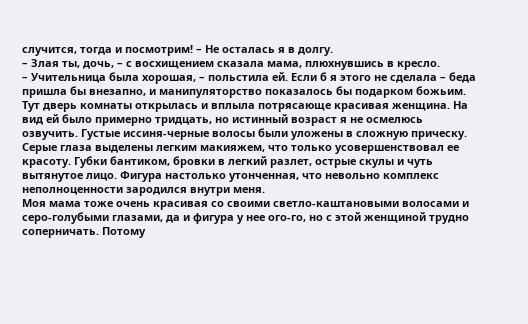случится, тогда и посмотрим! – Не осталась я в долгу.
– Злая ты, дочь, – с восхищением сказала мама, плюхнувшись в кресло.
– Учительница была хорошая, – польстила ей. Если б я этого не сделала – беда пришла бы внезапно, и манипуляторство показалось бы подарком божьим.
Тут дверь комнаты открылась и вплыла потрясающе красивая женщина. На вид ей было примерно тридцать, но истинный возраст я не осмелюсь озвучить. Густые иссиня-черные волосы были уложены в сложную прическу. Серые глаза выделены легким макияжем, что только усовершенствовал ее красоту. Губки бантиком, бровки в легкий разлет, острые скулы и чуть вытянутое лицо. Фигура настолько утонченная, что невольно комплекс неполноценности зародился внутри меня.
Моя мама тоже очень красивая со своими светло-каштановыми волосами и серо-голубыми глазами, да и фигура у нее ого-го, но с этой женщиной трудно соперничать. Потому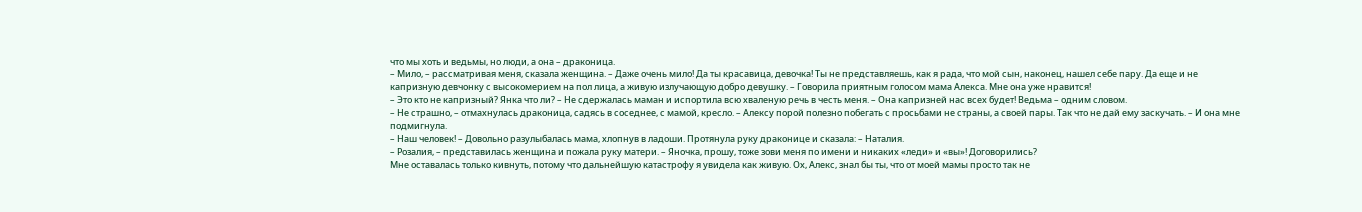что мы хоть и ведьмы, но люди, а она – драконица.
– Мило, – рассматривая меня, сказала женщина. – Даже очень мило! Да ты красавица, девочка! Ты не представляешь, как я рада, что мой сын, наконец, нашел себе пару. Да еще и не капризную девчонку с высокомерием на пол лица, а живую излучающую добро девушку. – Говорила приятным голосом мама Алекса. Мне она уже нравится!
– Это кто не капризный? Янка что ли? – Не сдержалась маман и испортила всю хваленую речь в честь меня. – Она капризней нас всех будет! Ведьма – одним словом.
– Не страшно, – отмахнулась драконица, садясь в соседнее, с мамой, кресло. – Алексу порой полезно побегать с просьбами не страны, а своей пары. Так что не дай ему заскучать. – И она мне подмигнула.
– Наш человек! – Довольно разулыбалась мама, хлопнув в ладоши. Протянула руку драконице и сказала: – Наталия.
– Розалия, – представилась женщина и пожала руку матери. – Яночка, прошу, тоже зови меня по имени и никаких «леди» и «вы»! Договорились?
Мне оставалась только кивнуть, потому что дальнейшую катастрофу я увидела как живую. Ох, Алекс, знал бы ты, что от моей мамы просто так не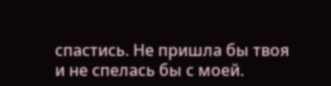спастись. Не пришла бы твоя и не спелась бы с моей.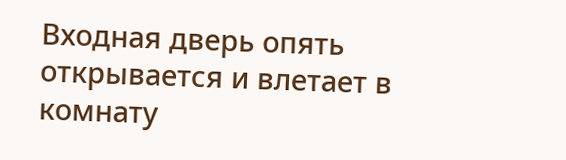Входная дверь опять открывается и влетает в комнату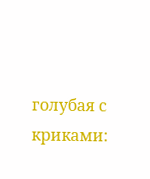голубая с криками: